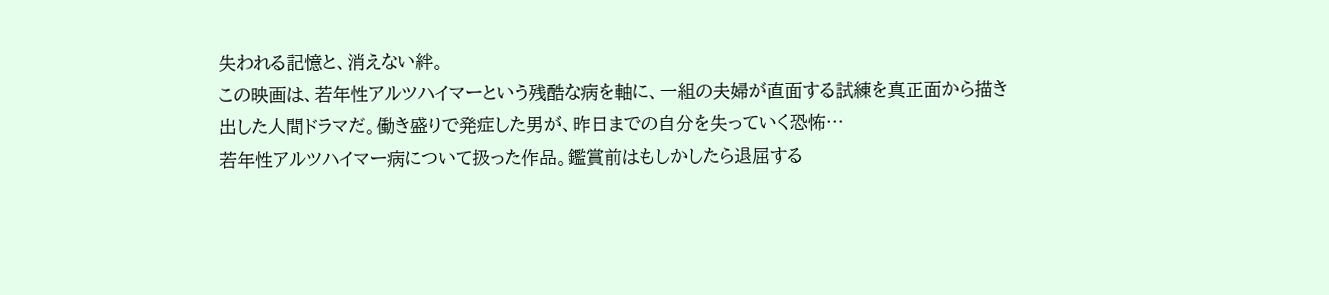失われる記憶と、消えない絆。
この映画は、若年性アルツハイマーという残酷な病を軸に、一組の夫婦が直面する試練を真正面から描き出した人間ドラマだ。働き盛りで発症した男が、昨日までの自分を失っていく恐怖…
若年性アルツハイマー病について扱った作品。鑑賞前はもしかしたら退屈する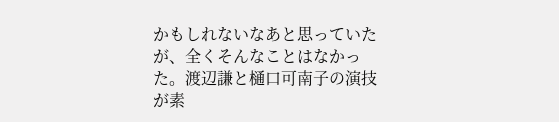かもしれないなあと思っていたが、全くそんなことはなかった。渡辺謙と樋口可南子の演技が素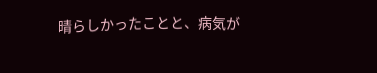晴らしかったことと、病気が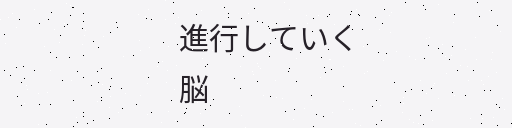進行していく脳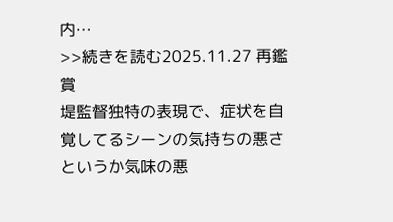内…
>>続きを読む2025.11.27 再鑑賞
堤監督独特の表現で、症状を自覚してるシーンの気持ちの悪さというか気味の悪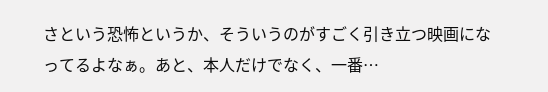さという恐怖というか、そういうのがすごく引き立つ映画になってるよなぁ。あと、本人だけでなく、一番…